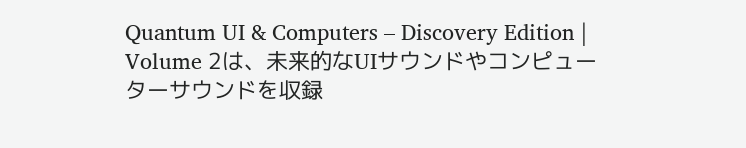Quantum UI & Computers – Discovery Edition | Volume 2は、未来的なUIサウンドやコンピューターサウンドを収録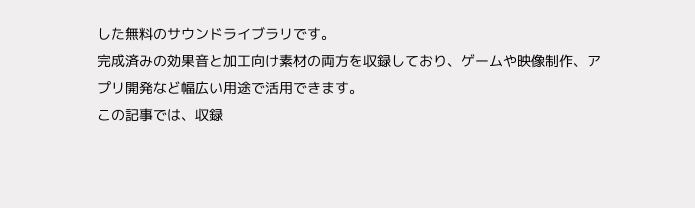した無料のサウンドライブラリです。
完成済みの効果音と加工向け素材の両方を収録しており、ゲームや映像制作、アプリ開発など幅広い用途で活用できます。
この記事では、収録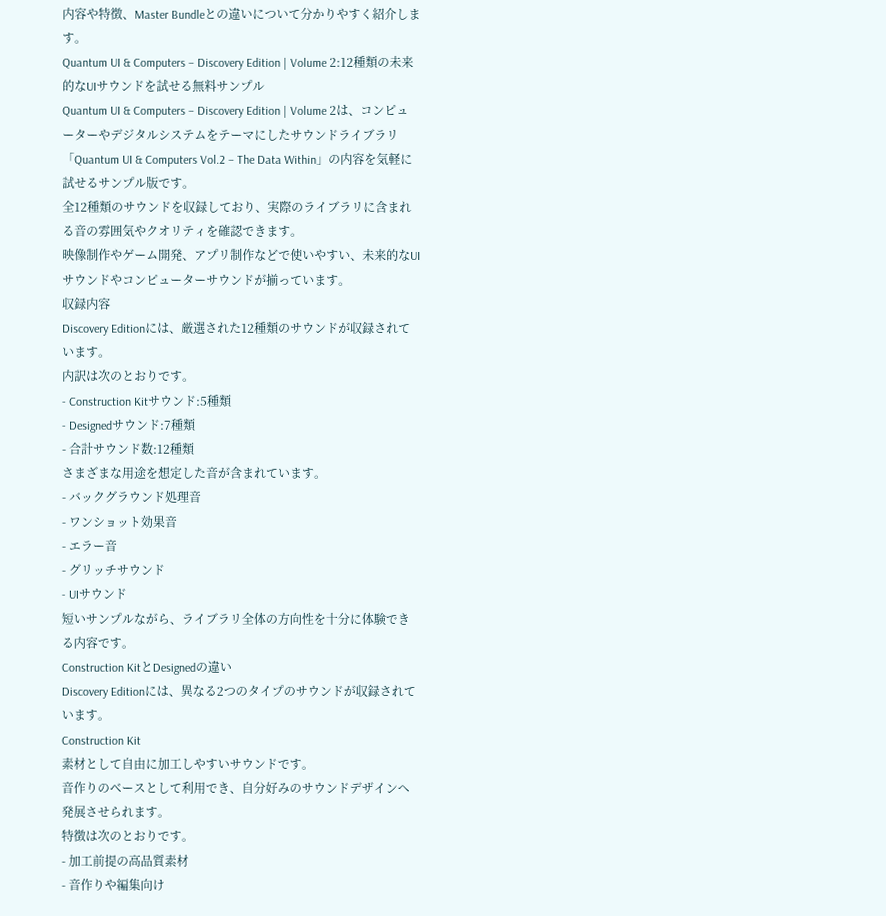内容や特徴、Master Bundleとの違いについて分かりやすく紹介します。
Quantum UI & Computers – Discovery Edition | Volume 2:12種類の未来的なUIサウンドを試せる無料サンプル
Quantum UI & Computers – Discovery Edition | Volume 2は、コンピューターやデジタルシステムをテーマにしたサウンドライブラリ「Quantum UI & Computers Vol.2 – The Data Within」の内容を気軽に試せるサンプル版です。
全12種類のサウンドを収録しており、実際のライブラリに含まれる音の雰囲気やクオリティを確認できます。
映像制作やゲーム開発、アプリ制作などで使いやすい、未来的なUIサウンドやコンピューターサウンドが揃っています。
収録内容
Discovery Editionには、厳選された12種類のサウンドが収録されています。
内訳は次のとおりです。
- Construction Kitサウンド:5種類
- Designedサウンド:7種類
- 合計サウンド数:12種類
さまざまな用途を想定した音が含まれています。
- バックグラウンド処理音
- ワンショット効果音
- エラー音
- グリッチサウンド
- UIサウンド
短いサンプルながら、ライブラリ全体の方向性を十分に体験できる内容です。
Construction KitとDesignedの違い
Discovery Editionには、異なる2つのタイプのサウンドが収録されています。
Construction Kit
素材として自由に加工しやすいサウンドです。
音作りのベースとして利用でき、自分好みのサウンドデザインへ発展させられます。
特徴は次のとおりです。
- 加工前提の高品質素材
- 音作りや編集向け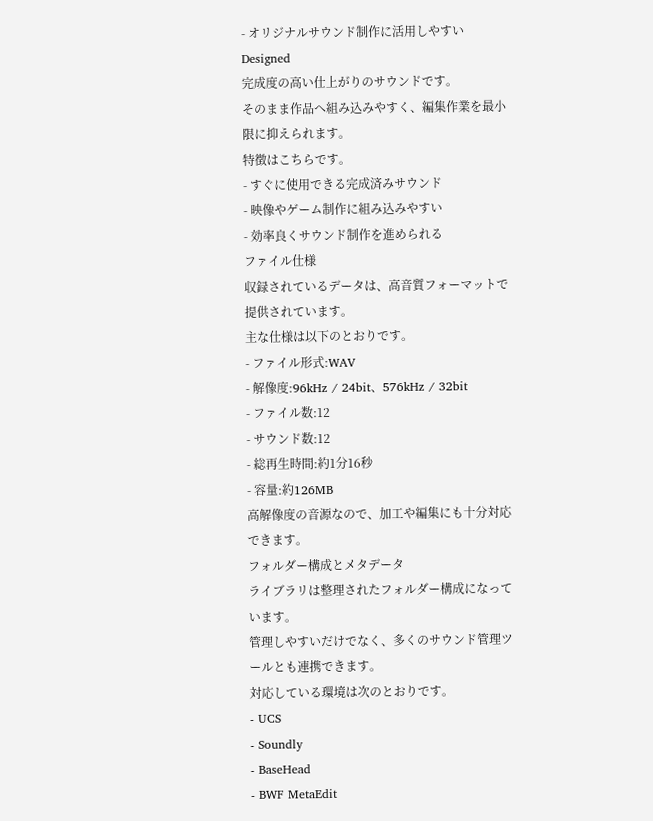- オリジナルサウンド制作に活用しやすい
Designed
完成度の高い仕上がりのサウンドです。
そのまま作品へ組み込みやすく、編集作業を最小限に抑えられます。
特徴はこちらです。
- すぐに使用できる完成済みサウンド
- 映像やゲーム制作に組み込みやすい
- 効率良くサウンド制作を進められる
ファイル仕様
収録されているデータは、高音質フォーマットで提供されています。
主な仕様は以下のとおりです。
- ファイル形式:WAV
- 解像度:96kHz / 24bit、576kHz / 32bit
- ファイル数:12
- サウンド数:12
- 総再生時間:約1分16秒
- 容量:約126MB
高解像度の音源なので、加工や編集にも十分対応できます。
フォルダー構成とメタデータ
ライブラリは整理されたフォルダー構成になっています。
管理しやすいだけでなく、多くのサウンド管理ツールとも連携できます。
対応している環境は次のとおりです。
- UCS
- Soundly
- BaseHead
- BWF MetaEdit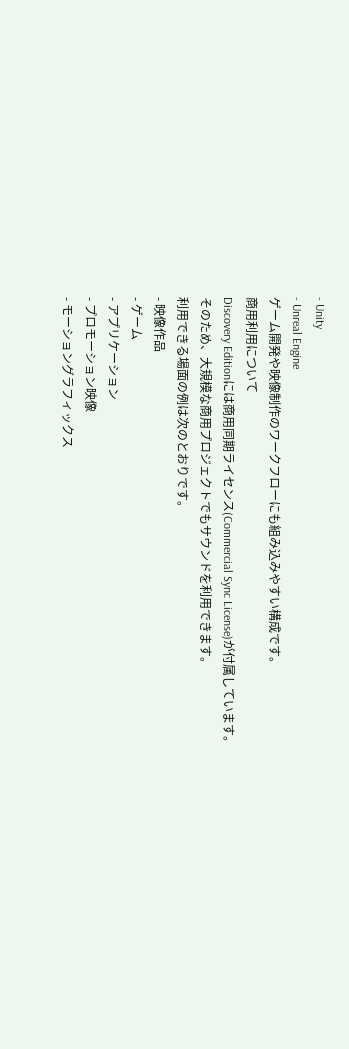- Unity
- Unreal Engine
ゲーム開発や映像制作のワークフローにも組み込みやすい構成です。
商用利用について
Discovery Editionには商用同期ライセンス(Commercial Sync License)が付属しています。
そのため、大規模な商用プロジェクトでもサウンドを利用できます。
利用できる場面の例は次のとおりです。
- 映像作品
- ゲーム
- アプリケーション
- プロモーション映像
- モーショングラフィックス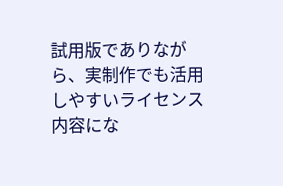試用版でありながら、実制作でも活用しやすいライセンス内容にな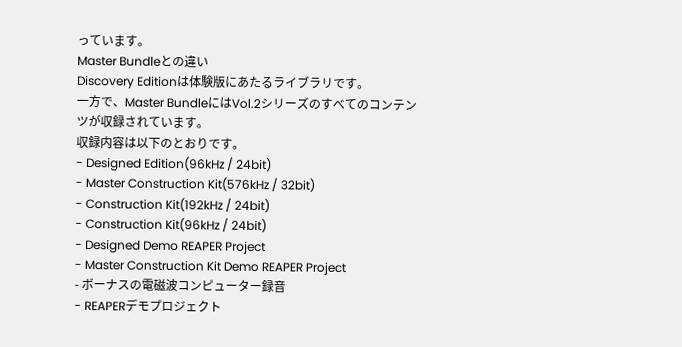っています。
Master Bundleとの違い
Discovery Editionは体験版にあたるライブラリです。
一方で、Master BundleにはVol.2シリーズのすべてのコンテンツが収録されています。
収録内容は以下のとおりです。
- Designed Edition(96kHz / 24bit)
- Master Construction Kit(576kHz / 32bit)
- Construction Kit(192kHz / 24bit)
- Construction Kit(96kHz / 24bit)
- Designed Demo REAPER Project
- Master Construction Kit Demo REAPER Project
- ボーナスの電磁波コンピューター録音
- REAPERデモプロジェクト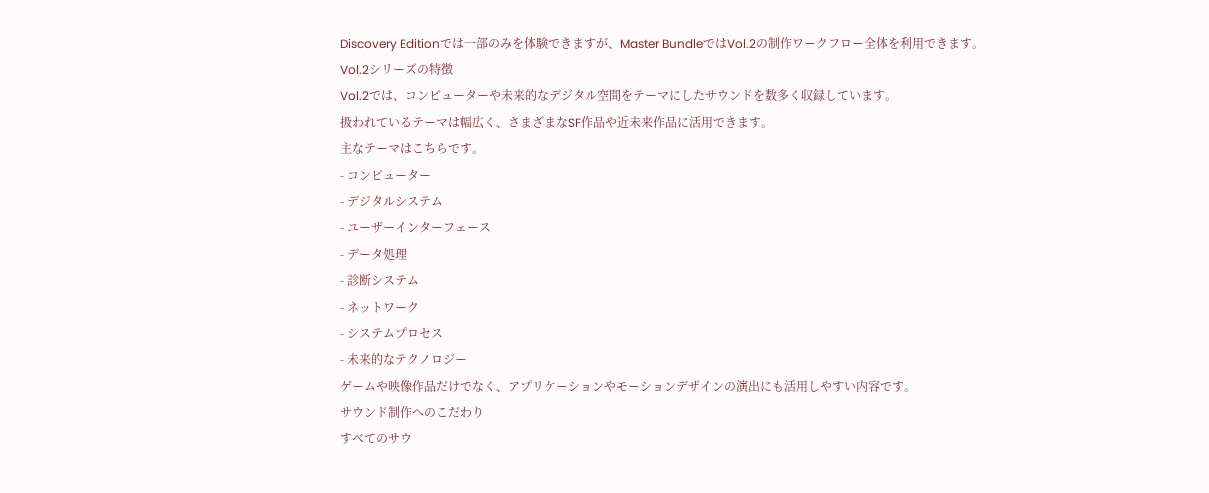Discovery Editionでは一部のみを体験できますが、Master BundleではVol.2の制作ワークフロー全体を利用できます。
Vol.2シリーズの特徴
Vol.2では、コンピューターや未来的なデジタル空間をテーマにしたサウンドを数多く収録しています。
扱われているテーマは幅広く、さまざまなSF作品や近未来作品に活用できます。
主なテーマはこちらです。
- コンピューター
- デジタルシステム
- ユーザーインターフェース
- データ処理
- 診断システム
- ネットワーク
- システムプロセス
- 未来的なテクノロジー
ゲームや映像作品だけでなく、アプリケーションやモーションデザインの演出にも活用しやすい内容です。
サウンド制作へのこだわり
すべてのサウ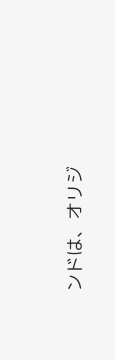ンドは、オリジ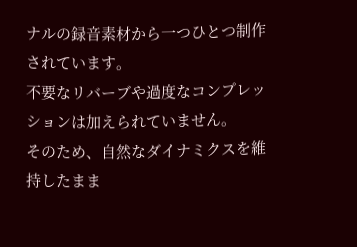ナルの録音素材から一つひとつ制作されています。
不要なリバーブや過度なコンプレッションは加えられていません。
そのため、自然なダイナミクスを維持したまま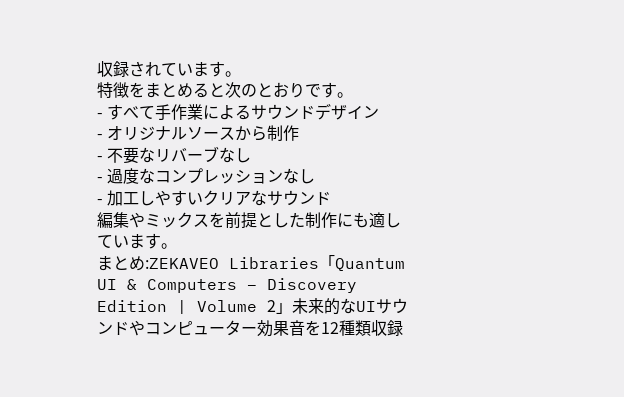収録されています。
特徴をまとめると次のとおりです。
- すべて手作業によるサウンドデザイン
- オリジナルソースから制作
- 不要なリバーブなし
- 過度なコンプレッションなし
- 加工しやすいクリアなサウンド
編集やミックスを前提とした制作にも適しています。
まとめ:ZEKAVEO Libraries「Quantum UI & Computers – Discovery Edition | Volume 2」未来的なUIサウンドやコンピューター効果音を12種類収録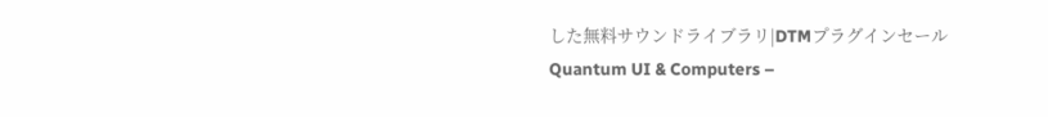した無料サウンドライブラリ|DTMプラグインセール
Quantum UI & Computers –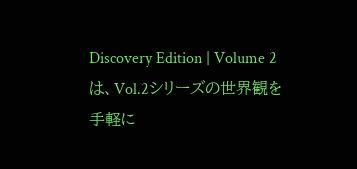Discovery Edition | Volume 2は、Vol.2シリーズの世界観を手軽に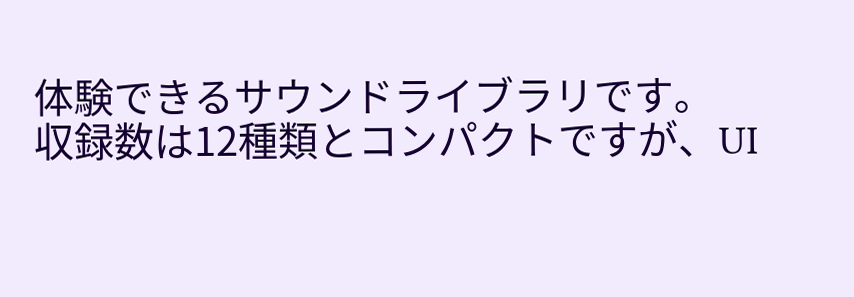体験できるサウンドライブラリです。
収録数は12種類とコンパクトですが、UI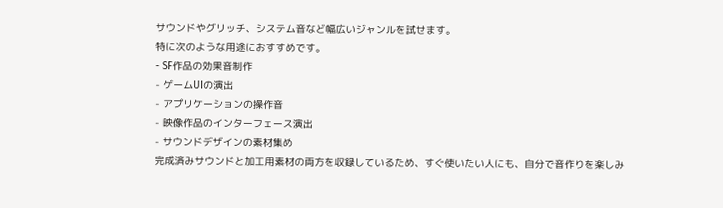サウンドやグリッチ、システム音など幅広いジャンルを試せます。
特に次のような用途におすすめです。
- SF作品の効果音制作
- ゲームUIの演出
- アプリケーションの操作音
- 映像作品のインターフェース演出
- サウンドデザインの素材集め
完成済みサウンドと加工用素材の両方を収録しているため、すぐ使いたい人にも、自分で音作りを楽しみ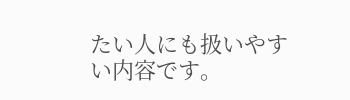たい人にも扱いやすい内容です。